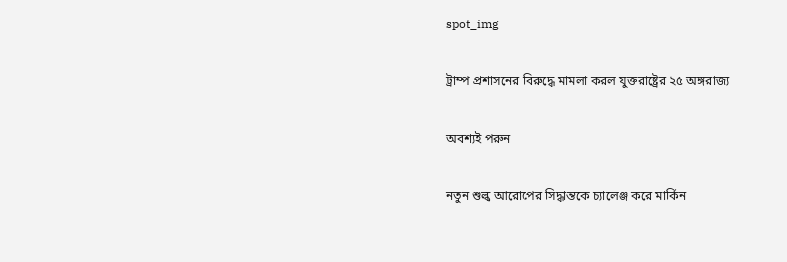spot_img

ট্রাম্প প্রশাসনের বিরুদ্ধে মামলা করল যুক্তরাষ্ট্রের ২৫ অঙ্গরাজ্য

অবশ্যই পরুন

নতুন শুল্ক আরোপের সিদ্ধান্তকে চ্যালেঞ্জ করে মার্কিন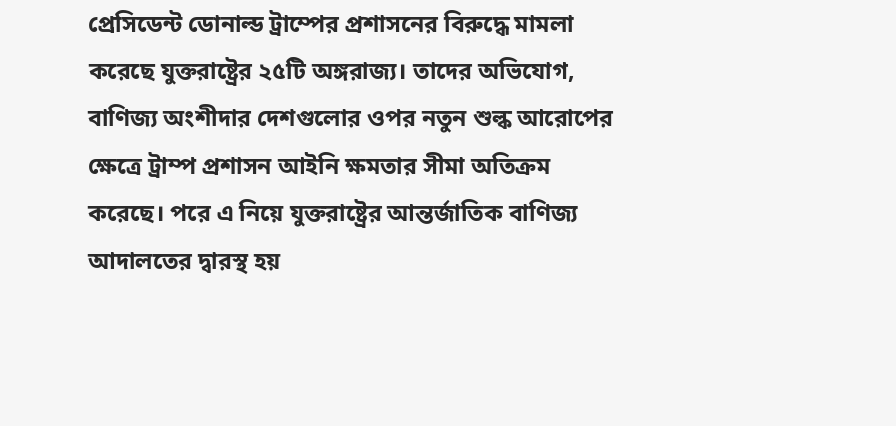প্রেসিডেন্ট ডোনাল্ড ট্রাম্পের প্রশাসনের বিরুদ্ধে মামলা করেছে যুক্তরাষ্ট্রের ২৫টি অঙ্গরাজ্য। তাদের অভিযোগ, বাণিজ্য অংশীদার দেশগুলোর ওপর নতুন শুল্ক আরোপের ক্ষেত্রে ট্রাম্প প্রশাসন আইনি ক্ষমতার সীমা অতিক্রম করেছে। পরে এ নিয়ে যুক্তরাষ্ট্রের আন্তর্জাতিক বাণিজ্য আদালতের দ্বারস্থ হয়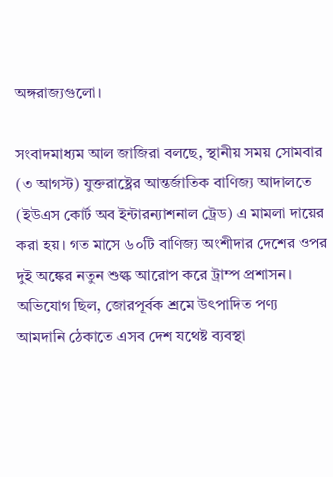অঙ্গরাজ্যগুলো।

সংবাদমাধ্যম আল জাজিরা বলছে, স্থানীয় সময় সোমবার (৩ আগস্ট) যুক্তরাষ্ট্রের আন্তর্জাতিক বাণিজ্য আদালতে (ইউএস কোর্ট অব ইন্টারন্যাশনাল ট্রেড) এ মামলা দায়ের করা হয়। গত মাসে ৬০টি বাণিজ্য অংশীদার দেশের ওপর দুই অঙ্কের নতুন শুল্ক আরোপ করে ট্রাম্প প্রশাসন। অভিযোগ ছিল, জোরপূর্বক শ্রমে উৎপাদিত পণ্য আমদানি ঠেকাতে এসব দেশ যথেষ্ট ব্যবস্থা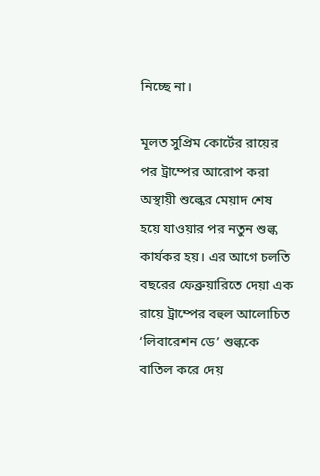নিচ্ছে না।

মূলত সুপ্রিম কোর্টের রায়ের পর ট্রাম্পের আরোপ করা অস্থায়ী শুল্কের মেয়াদ শেষ হয়ে যাওয়ার পর নতুন শুল্ক কার্যকর হয়। এর আগে চলতি বছরের ফেব্রুয়ারিতে দেয়া এক রায়ে ট্রাম্পের বহুল আলোচিত ‘লিবারেশন ডে’ শুল্ককে বাতিল করে দেয়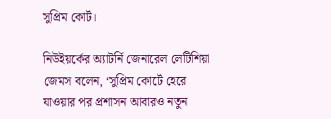সুপ্রিম কোর্ট।

নিউইয়র্কের অ্যাটর্নি জেনারেল লেটিশিয়া জেমস বলেন, ‘সুপ্রিম কোর্টে হেরে যাওয়ার পর প্রশাসন আবারও নতুন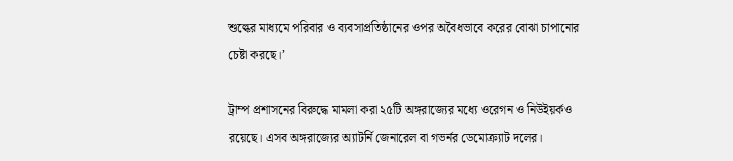শুল্কের মাধ্যমে পরিবার ও ব্যবসাপ্রতিষ্ঠানের ওপর অবৈধভাবে করের বোঝা চাপানোর চেষ্টা করছে।’

ট্রাম্প প্রশাসনের বিরুদ্ধে মামলা করা ২৫টি অঙ্গরাজ্যের মধ্যে ওরেগন ও নিউইয়র্কও রয়েছে। এসব অঙ্গরাজ্যের অ্যাটর্নি জেনারেল বা গভর্নর ডেমোক্র্যাট দলের।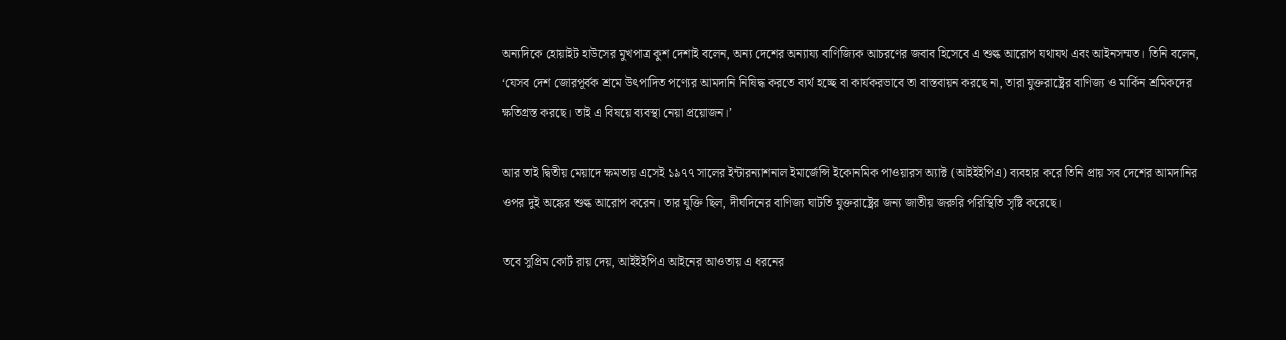অন্যদিকে হোয়াইট হাউসের মুখপাত্র কুশ দেশাই বলেন, অন্য দেশের অন্যায্য বাণিজ্যিক আচরণের জবাব হিসেবে এ শুল্ক আরোপ যথাযথ এবং আইনসম্মত। তিনি বলেন, ‘যেসব দেশ জোরপূর্বক শ্রমে উৎপাদিত পণ্যের আমদানি নিষিদ্ধ করতে ব্যর্থ হচ্ছে বা কার্যকরভাবে তা বাস্তবায়ন করছে না, তারা যুক্তরাষ্ট্রের বাণিজ্য ও মার্কিন শ্রমিকদের ক্ষতিগ্রস্ত করছে। তাই এ বিষয়ে ব্যবস্থা নেয়া প্রয়োজন।’

আর তাই দ্বিতীয় মেয়াদে ক্ষমতায় এসেই ১৯৭৭ সালের ইন্টারন্যাশনাল ইমার্জেন্সি ইকোনমিক পাওয়ারস অ্যাক্ট (আইইইপিএ) ব্যবহার করে তিনি প্রায় সব দেশের আমদানির ওপর দুই অঙ্কের শুল্ক আরোপ করেন। তার যুক্তি ছিল, দীর্ঘদিনের বাণিজ্য ঘাটতি যুক্তরাষ্ট্রের জন্য জাতীয় জরুরি পরিস্থিতি সৃষ্টি করেছে।

তবে সুপ্রিম কোর্ট রায় দেয়, আইইইপিএ আইনের আওতায় এ ধরনের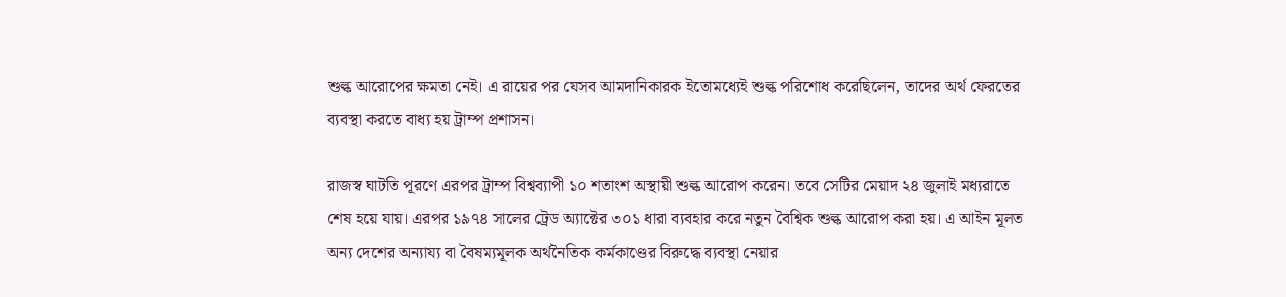শুল্ক আরোপের ক্ষমতা নেই। এ রায়ের পর যেসব আমদানিকারক ইতোমধ্যেই শুল্ক পরিশোধ করেছিলেন, তাদের অর্থ ফেরতের ব্যবস্থা করতে বাধ্য হয় ট্রাম্প প্রশাসন।

রাজস্ব ঘাটতি পূরণে এরপর ট্রাম্প বিশ্বব্যাপী ১০ শতাংশ অস্থায়ী শুল্ক আরোপ করেন। তবে সেটির মেয়াদ ২৪ জুলাই মধ্যরাতে শেষ হয়ে যায়। এরপর ১৯৭৪ সালের ট্রেড অ্যাক্টের ৩০১ ধারা ব্যবহার করে নতুন বৈশ্বিক শুল্ক আরোপ করা হয়। এ আইন মূলত অন্য দেশের অন্যায্য বা বৈষম্যমূলক অর্থনৈতিক কর্মকাণ্ডের বিরুদ্ধে ব্যবস্থা নেয়ার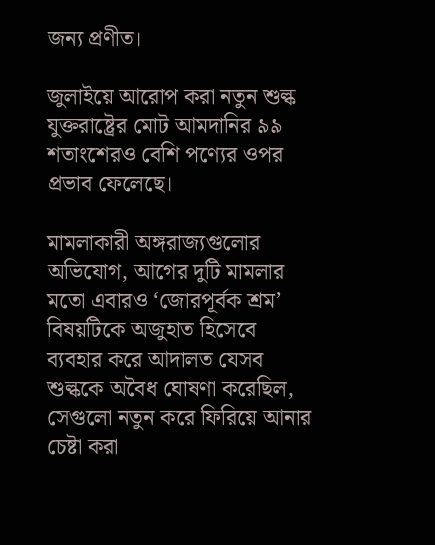জন্য প্রণীত।

জুলাইয়ে আরোপ করা নতুন শুল্ক যুক্তরাষ্ট্রের মোট আমদানির ৯৯ শতাংশেরও বেশি পণ্যের ওপর প্রভাব ফেলেছে।

মামলাকারী অঙ্গরাজ্যগুলোর অভিযোগ, আগের দুটি মামলার মতো এবারও ‘জোরপূর্বক শ্রম’ বিষয়টিকে অজুহাত হিসেবে ব্যবহার করে আদালত যেসব শুল্ককে অবৈধ ঘোষণা করেছিল, সেগুলো নতুন করে ফিরিয়ে আনার চেষ্টা করা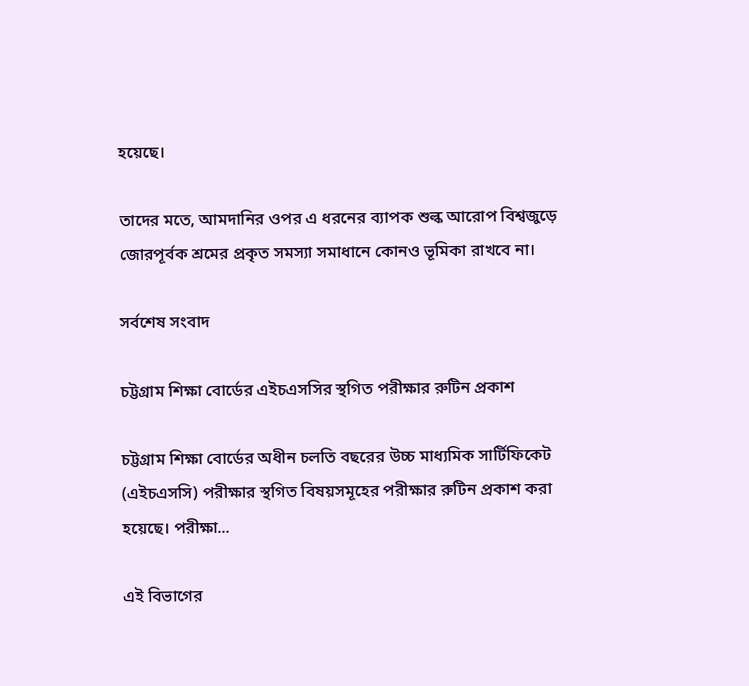হয়েছে।

তাদের মতে, আমদানির ওপর এ ধরনের ব্যাপক শুল্ক আরোপ বিশ্বজুড়ে জোরপূর্বক শ্রমের প্রকৃত সমস্যা সমাধানে কোনও ভূমিকা রাখবে না।

সর্বশেষ সংবাদ

চট্টগ্রাম শিক্ষা বোর্ডের এইচএসসির স্থগিত পরীক্ষার রুটিন প্রকাশ

চট্টগ্রাম শিক্ষা বোর্ডের অধীন চলতি বছরের উচ্চ মাধ্যমিক সার্টিফিকেট (এইচএসসি) পরীক্ষার স্থগিত বিষয়সমূহের পরীক্ষার রুটিন প্রকাশ করা হয়েছে। পরীক্ষা...

এই বিভাগের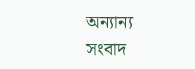অন্যান্য সংবাদ